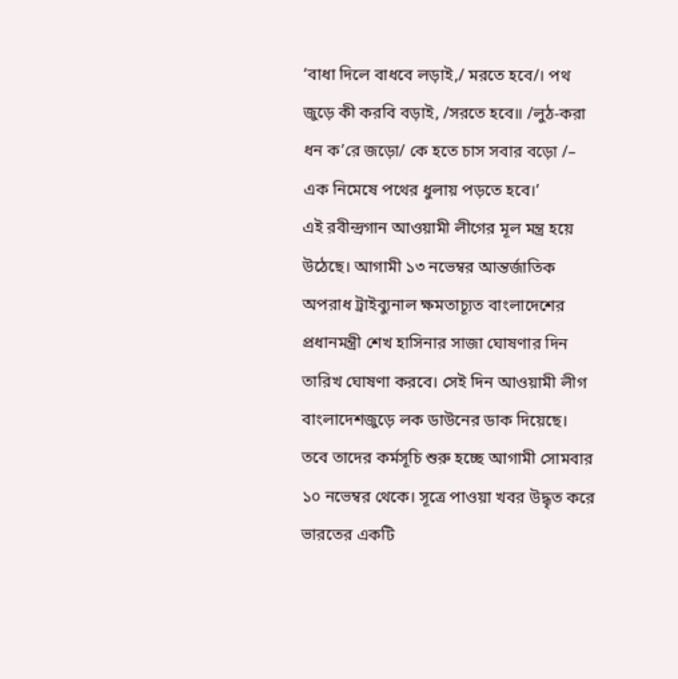‘বাধা দিলে বাধবে লড়াই,/ মরতে হবে/। পথ জুড়ে কী করবি বড়াই, /সরতে হবে॥ /লুঠ-করা ধন ক’রে জড়ো/ কে হতে চাস সবার বড়ো /– এক নিমেষে পথের ধুলায় পড়তে হবে।’
এই রবীন্দ্রগান আওয়ামী লীগের মূল মন্ত্র হয়ে উঠেছে। আগামী ১৩ নভেম্বর আন্তর্জাতিক অপরাধ ট্রাইব্যুনাল ক্ষমতাচ্যূত বাংলাদেশের প্রধানমন্ত্রী শেখ হাসিনার সাজা ঘোষণার দিন তারিখ ঘোষণা করবে। সেই দিন আওয়ামী লীগ বাংলাদেশজুড়ে লক ডাউনের ডাক দিয়েছে। তবে তাদের কর্মসূচি শুরু হচ্ছে আগামী সোমবার ১০ নভেম্বর থেকে। সূত্রে পাওয়া খবর উদ্ধৃত করে ভারতের একটি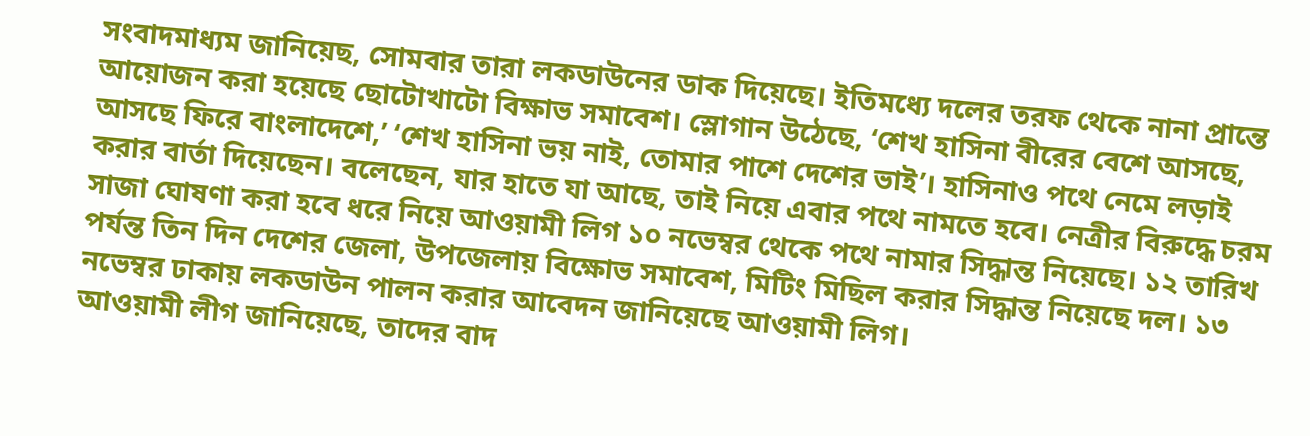সংবাদমাধ্যম জানিয়েছ, সোমবার তারা লকডাউনের ডাক দিয়েছে। ইতিমধ্যে দলের তরফ থেকে নানা প্রান্তে আয়োজন করা হয়েছে ছোটোখাটো বিক্ষাভ সমাবেশ। স্লোগান উঠেছে, ‘শেখ হাসিনা বীরের বেশে আসছে, আসছে ফিরে বাংলাদেশে,’ ‘শেখ হাসিনা ভয় নাই, তোমার পাশে দেশের ভাই’। হাসিনাও পথে নেমে লড়াই করার বার্তা দিয়েছেন। বলেছেন, যার হাতে যা আছে, তাই নিয়ে এবার পথে নামতে হবে। নেত্রীর বিরুদ্ধে চরম সাজা ঘোষণা করা হবে ধরে নিয়ে আওয়ামী লিগ ১০ নভেম্বর থেকে পথে নামার সিদ্ধান্ত নিয়েছে। ১২ তারিখ পর্যন্ত তিন দিন দেশের জেলা, উপজেলায় বিক্ষোভ সমাবেশ, মিটিং মিছিল করার সিদ্ধান্ত নিয়েছে দল। ১৩ নভেম্বর ঢাকায় লকডাউন পালন করার আবেদন জানিয়েছে আওয়ামী লিগ।
আওয়ামী লীগ জানিয়েছে, তাদের বাদ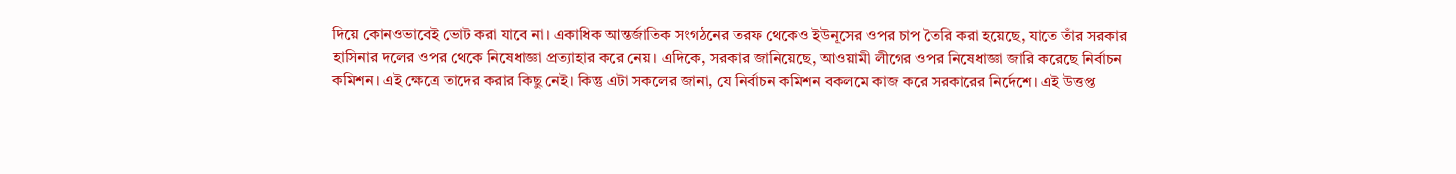দিয়ে কোনওভাবেই ভোট করা যাবে না। একাধিক আন্তর্জাতিক সংগঠনের তরফ থেকেও ইউনূসের ওপর চাপ তৈরি করা হয়েছে, যাতে তাঁর সরকার হাসিনার দলের ওপর থেকে নিষেধাজ্ঞা প্রত্যাহার করে নেয়। এদিকে, সরকার জানিয়েছে, আওয়ামী লীগের ওপর নিষেধাজ্ঞা জারি করেছে নির্বাচন কমিশন। এই ক্ষেত্রে তাদের করার কিছু নেই। কিন্তু এটা সকলের জানা, যে নির্বাচন কমিশন বকলমে কাজ করে সরকারের নির্দেশে। এই উত্তপ্ত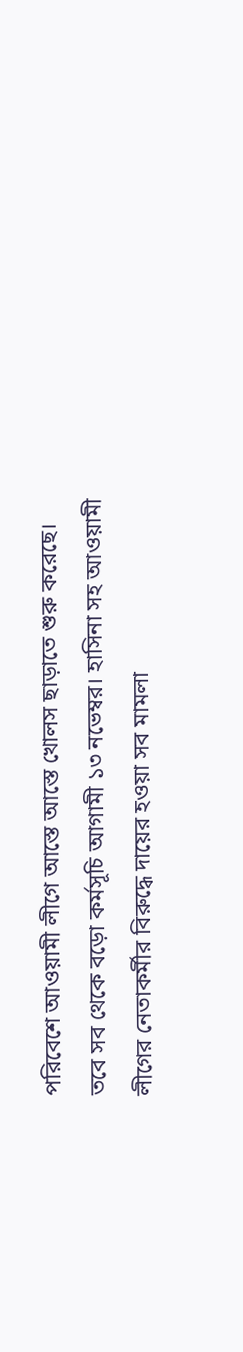পরিবেশে আওয়ামী লীগে আস্তে আস্তে খোলস ছাড়াতে শুরু করেছে। তবে সব থেকে বড়ো কর্মসূচি আগামী ১৩ নভেম্বর। হাসিনা সহ আওয়ামী লীগের নেতাকর্মীর বিরুদ্ধে দায়ের হওয়া সব মামলা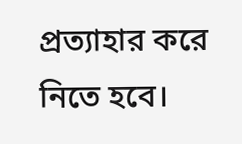প্রত্যাহার করে নিতে হবে।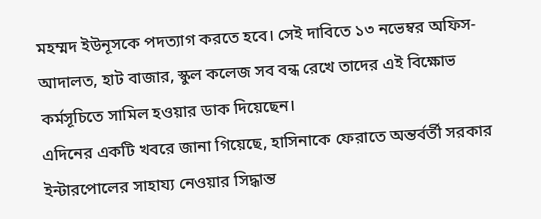মহম্মদ ইউনূসকে পদত্যাগ করতে হবে। সেই দাবিতে ১৩ নভেম্বর অফিস-আদালত, হাট বাজার, স্কুল কলেজ সব বন্ধ রেখে তাদের এই বিক্ষোভ কর্মসূচিতে সামিল হওয়ার ডাক দিয়েছেন।
এদিনের একটি খবরে জানা গিয়েছে, হাসিনাকে ফেরাতে অন্তর্বর্তী সরকার ইন্টারপোলের সাহায্য নেওয়ার সিদ্ধান্ত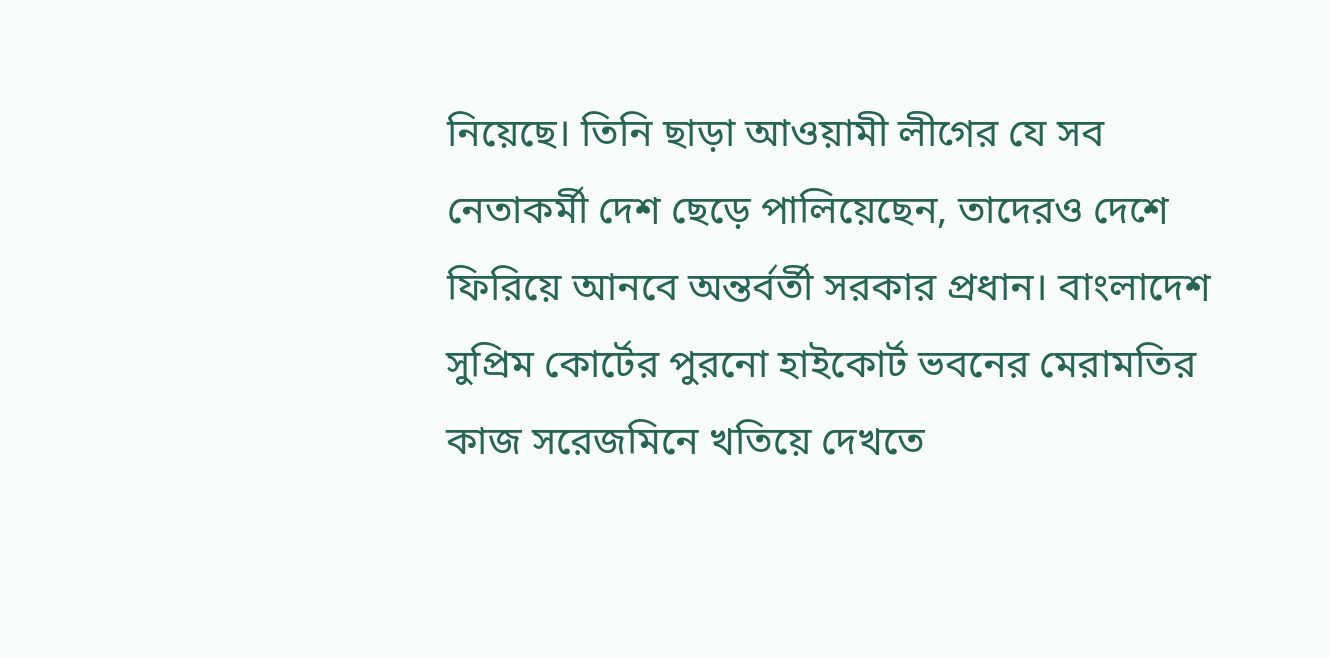নিয়েছে। তিনি ছাড়া আওয়ামী লীগের যে সব নেতাকর্মী দেশ ছেড়ে পালিয়েছেন, তাদেরও দেশে ফিরিয়ে আনবে অন্তর্বর্তী সরকার প্রধান। বাংলাদেশ সুপ্রিম কোর্টের পুরনো হাইকোর্ট ভবনের মেরামতির কাজ সরেজমিনে খতিয়ে দেখতে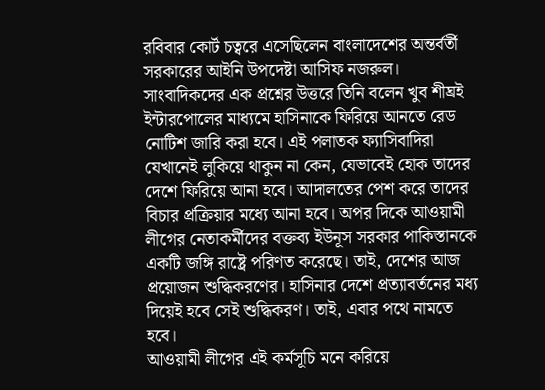রবিবার কোর্ট চত্বরে এসেছিলেন বাংলাদেশের অন্তর্বর্তী সরকারের আইনি উপদেষ্টা আসিফ নজরুল। সাংবাদিকদের এক প্রশ্নের উত্তরে তিনি বলেন খুব শীঘ্রই ইন্টারপোলের মাধ্যমে হাসিনাকে ফিরিয়ে আনতে রেড নোটিশ জারি করা হবে। এই পলাতক ফ্যাসিবাদিরা যেখানেই লুকিয়ে থাকুন না কেন, যেভাবেই হোক তাদের দেশে ফিরিয়ে আনা হবে। আদালতের পেশ করে তাদের বিচার প্রক্রিয়ার মধ্যে আনা হবে। অপর দিকে আওয়ামী লীগের নেতাকর্মীদের বক্তব্য ইউনূস সরকার পাকিস্তানকে একটি জঙ্গি রাষ্ট্রে পরিণত করেছে। তাই, দেশের আজ প্রয়োজন শুদ্ধিকরণের। হাসিনার দেশে প্রত্যাবর্তনের মধ্য দিয়েই হবে সেই শুদ্ধিকরণ। তাই, এবার পথে নামতে হবে।
আওয়ামী লীগের এই কর্মসূচি মনে করিয়ে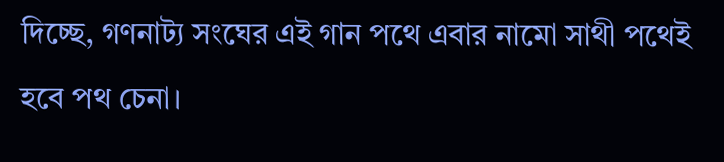দিচ্ছে, গণনাট্য সংঘের এই গান পথে এবার নামো সাথী পথেই হবে পথ চেনা।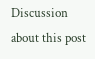Discussion about this post